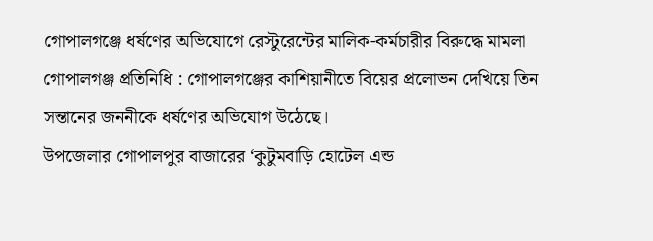গোপালগঞ্জে ধর্ষণের অভিযোগে রেস্টুরেন্টের মালিক-কর্মচারীর বিরুদ্ধে মামলা
গোপালগঞ্জ প্রতিনিধি : গোপালগঞ্জের কাশিয়ানীতে বিয়ের প্রলোভন দেখিয়ে তিন সন্তানের জননীকে ধর্ষণের অভিযোগ উঠেছে।
উপজেলার গোপালপুর বাজারের ‘কুটুমবাড়ি হোটেল এন্ড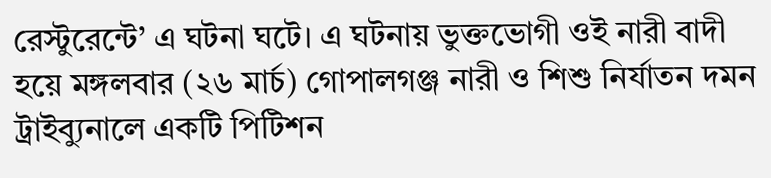রেস্টুরেন্টে’ এ ঘটনা ঘটে। এ ঘটনায় ভুক্তভোগী ওই নারী বাদী হয়ে মঙ্গলবার (২৬ মার্চ) গোপালগঞ্জ নারী ও শিশু নির্যাতন দমন ট্রাইব্যুনালে একটি পিটিশন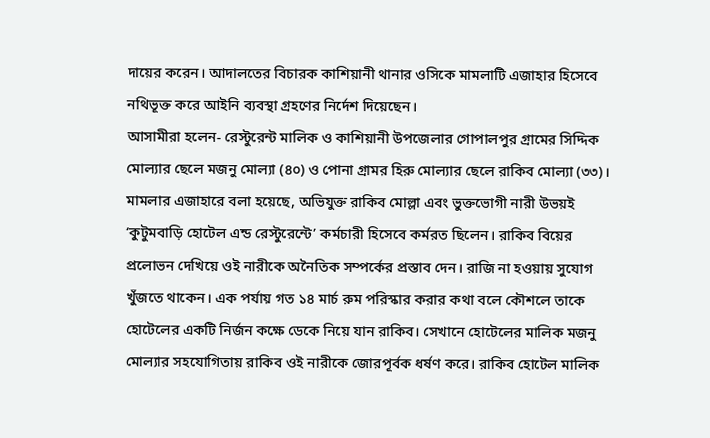দায়ের করেন। আদালতের বিচারক কাশিয়ানী থানার ওসিকে মামলাটি এজাহার হিসেবে নথিভূক্ত করে আইনি ব্যবস্থা গ্রহণের নির্দেশ দিয়েছেন।
আসামীরা হলেন- রেস্টুরেন্ট মালিক ও কাশিয়ানী উপজেলার গোপালপুর গ্রামের সিদ্দিক মোল্যার ছেলে মজনু মোল্যা (৪০) ও পোনা গ্রামর হিরু মোল্যার ছেলে রাকিব মোল্যা (৩৩)।
মামলার এজাহারে বলা হয়েছে, অভিযুক্ত রাকিব মোল্লা এবং ভুক্তভোগী নারী উভয়ই ‘কুটুমবাড়ি হোটেল এন্ড রেস্টুরেন্টে’ কর্মচারী হিসেবে কর্মরত ছিলেন। রাকিব বিয়ের প্রলোভন দেখিয়ে ওই নারীকে অনৈতিক সম্পর্কের প্রস্তাব দেন। রাজি না হওয়ায় সুযোগ খুঁজতে থাকেন। এক পর্যায় গত ১৪ মার্চ রুম পরিস্কার করার কথা বলে কৌশলে তাকে হোটেলের একটি নির্জন কক্ষে ডেকে নিয়ে যান রাকিব। সেখানে হোটেলের মালিক মজনু মোল্যার সহযোগিতায় রাকিব ওই নারীকে জোরপূর্বক ধর্ষণ করে। রাকিব হোটেল মালিক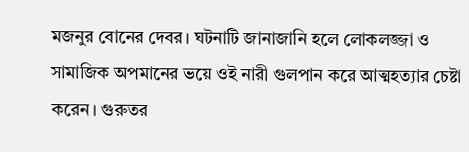মজনুর বোনের দেবর। ঘটনাটি জানাজানি হলে লোকলজ্জা ও সামাজিক অপমানের ভয়ে ওই নারী গুলপান করে আত্মহত্যার চেষ্টা করেন। গুরুতর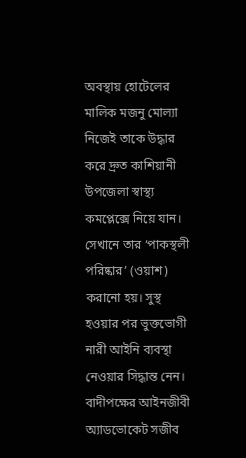অবস্থায় হোটেলের মালিক মজনু মোল্যা নিজেই তাকে উদ্ধার করে দ্রুত কাশিয়ানী উপজেলা স্বাস্থ্য কমপ্লেক্সে নিয়ে যান। সেখানে তার ‘পাকস্থলী পরিষ্কার’ (ওয়াশ) করানো হয়। সুস্থ হওয়ার পর ভুক্তভোগী নারী আইনি ব্যবস্থা নেওয়ার সিদ্ধান্ত নেন।
বাদীপক্ষের আইনজীবী অ্যাডভোকেট সজীব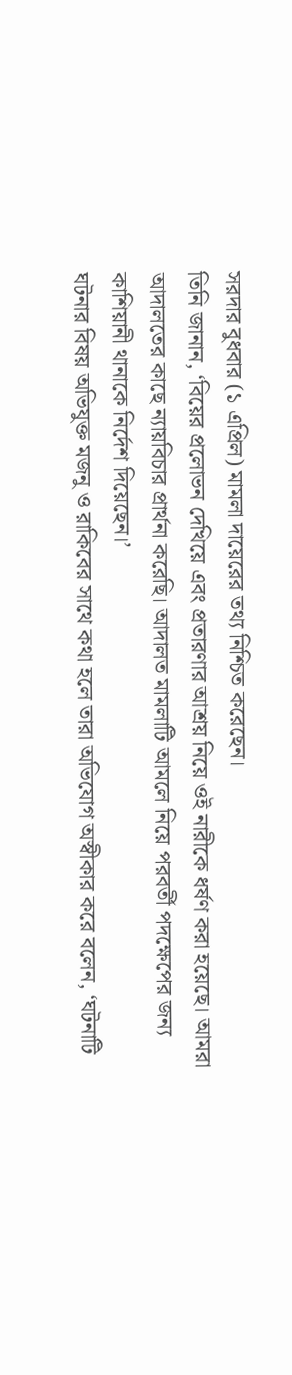সরদার বুধবার (১ এপ্রিল) মামলা দায়েরের তথ্য নিশ্চিত করেছেন।
তিনি জানান, ‘বিয়ের প্রলোভন দেখিয়ে এবং প্রতারণার আশ্রয় নিয়ে ওই নারীকে ধর্ষণ করা হয়েছে। আমরা আদালতের কাছে ন্যায়বিচার প্রার্থনা করেছি। আদালত মামলাটি আমলে নিয়ে পরবর্তী পদক্ষেপের জন্য কাশিয়ানী থানাকে নির্দেশ দিয়েছেন।’
ঘটনার বিষয় অভিযুক্ত মজনু ও রাকিবের সাথে কথা হলে তারা অভিযোগ অস্বীকার করে বলেন, ‘ঘটনাটি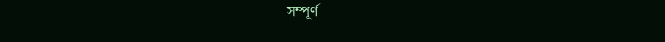সম্পূর্ণ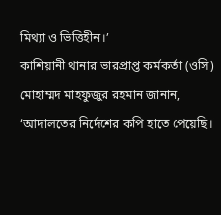মিথ্যা ও ভিত্তিহীন।’
কাশিয়ানী থানার ভারপ্রাপ্ত কর্মকর্তা (ওসি) মোহাম্মদ মাহফুজুর রহমান জানান, ‘আদালতের নির্দেশের কপি হাতে পেয়েছি।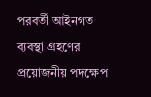পরবর্তী আইনগত ব্যবস্থা গ্রহণের প্রয়োজনীয় পদক্ষেপ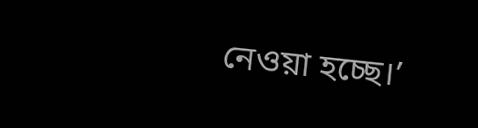নেওয়া হচ্ছে।’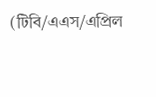(টিবি/এএস/এপ্রিল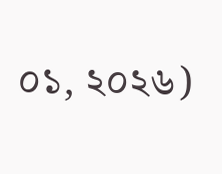০১, ২০২৬)